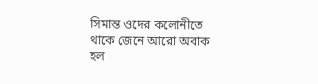সিমান্ত ওদের কলোনীতে থাকে জেনে আরো অবাক হল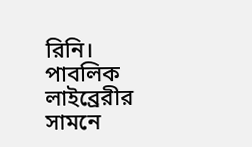রিনি। পাবলিক লাইব্রেরীর সামনে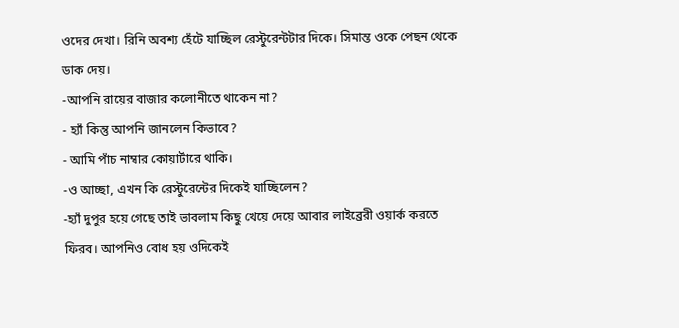ওদের দেখা। রিনি অবশ্য হেঁটে যাচ্ছিল রেস্টুরেন্টটার দিকে। সিমান্ত ওকে পেছন থেকে ডাক দেয়।
-আপনি রায়ের বাজার কলোনীতে থাকেন না?
- হ্যাঁ কিন্তু আপনি জানলেন কিভাবে?
- আমি পাঁচ নাম্বার কোয়ার্টারে থাকি।
-ও আচ্ছা, এখন কি রেস্টুরেন্টের দিকেই যাচ্ছিলেন?
-হ্যাঁ দুপুর হয়ে গেছে তাই ভাবলাম কিছু খেয়ে দেয়ে আবার লাইব্রেরী ওয়ার্ক করতে ফিরব। আপনিও বোধ হয় ওদিকেই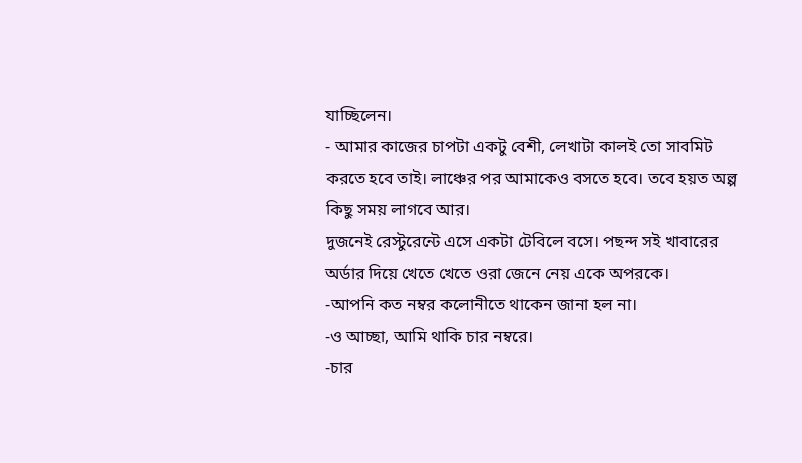যাচ্ছিলেন।
- আমার কাজের চাপটা একটু বেশী, লেখাটা কালই তো সাবমিট করতে হবে তাই। লাঞ্চের পর আমাকেও বসতে হবে। তবে হয়ত অল্প কিছু সময় লাগবে আর।
দুজনেই রেস্টুরেন্টে এসে একটা টেবিলে বসে। পছন্দ সই খাবারের অর্ডার দিয়ে খেতে খেতে ওরা জেনে নেয় একে অপরকে।
-আপনি কত নম্বর কলোনীতে থাকেন জানা হল না।
-ও আচ্ছা, আমি থাকি চার নম্বরে।
-চার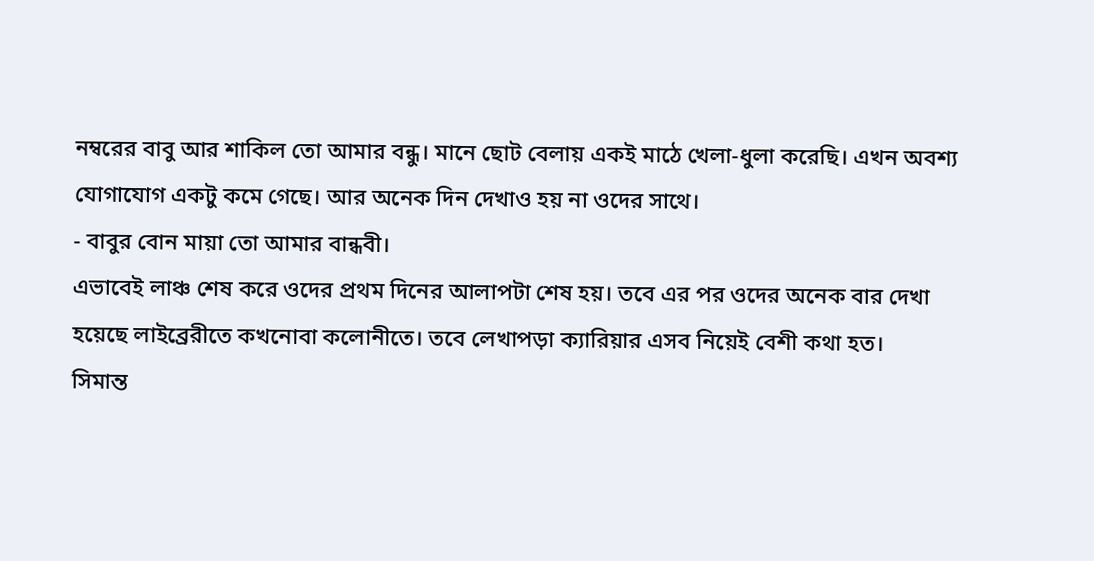নম্বরের বাবু আর শাকিল তো আমার বন্ধু। মানে ছোট বেলায় একই মাঠে খেলা-ধুলা করেছি। এখন অবশ্য যোগাযোগ একটু কমে গেছে। আর অনেক দিন দেখাও হয় না ওদের সাথে।
- বাবুর বোন মায়া তো আমার বান্ধবী।
এভাবেই লাঞ্চ শেষ করে ওদের প্রথম দিনের আলাপটা শেষ হয়। তবে এর পর ওদের অনেক বার দেখা হয়েছে লাইব্রেরীতে কখনোবা কলোনীতে। তবে লেখাপড়া ক্যারিয়ার এসব নিয়েই বেশী কথা হত।
সিমান্ত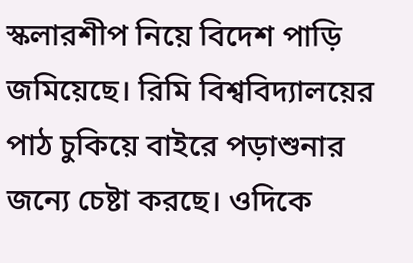স্কলারশীপ নিয়ে বিদেশ পাড়ি জমিয়েছে। রিমি বিশ্ববিদ্যালয়ের পাঠ চুকিয়ে বাইরে পড়াশুনার জন্যে চেষ্টা করছে। ওদিকে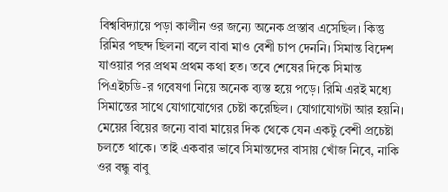বিশ্ববিদ্যায়ে পড়া কালীন ওর জন্যে অনেক প্রস্তাব এসেছিল। কিন্তু রিমির পছন্দ ছিলনা বলে বাবা মাও বেশী চাপ দেননি। সিমান্ত বিদেশ যাওয়ার পর প্রথম প্রথম কথা হত। তবে শেষের দিকে সিমান্ত পিএইচডি-র গবেষণা নিয়ে অনেক ব্যস্ত হয়ে পড়ে। রিমি এরই মধ্যে সিমান্তের সাথে যোগাযোগের চেষ্টা করেছিল। যোগাযোগটা আর হয়নি। মেয়ের বিয়ের জন্যে বাবা মায়ের দিক থেকে যেন একটু বেশী প্রচেষ্টা চলতে থাকে। তাই একবার ভাবে সিমান্তদের বাসায় খোঁজ নিবে, নাকি ওর বন্ধু বাবু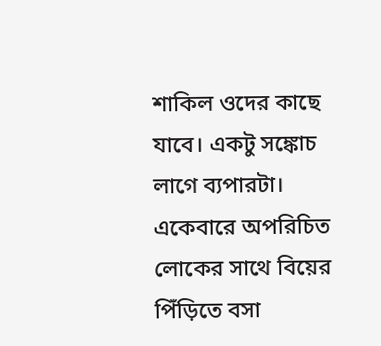শাকিল ওদের কাছে যাবে। একটু সঙ্কোচ লাগে ব্যপারটা। একেবারে অপরিচিত লোকের সাথে বিয়ের পিঁড়িতে বসা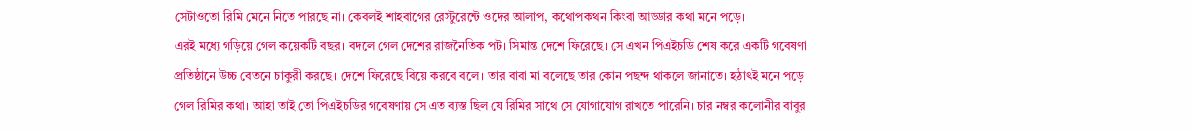সেটাওতো রিমি মেনে নিতে পারছে না। কেবলই শাহবাগের রেস্টুরেন্টে ওদের আলাপ, কথোপকথন কিংবা আড্ডার কথা মনে পড়ে।
এরই মধ্যে গড়িয়ে গেল কয়েকটি বছর। বদলে গেল দেশের রাজনৈতিক পট। সিমান্ত দেশে ফিরেছে। সে এখন পিএইচডি শেষ করে একটি গবেষণা প্রতিষ্ঠানে উচ্চ বেতনে চাকুরী করছে। দেশে ফিরেছে বিয়ে করবে বলে। তার বাবা মা বলেছে তার কোন পছন্দ থাকলে জানাতে। হঠাৎই মনে পড়ে গেল রিমির কথা। আহা তাই তো পিএইচডির গবেষণায় সে এত ব্যস্ত ছিল যে রিমির সাথে সে যোগাযোগ রাখতে পারেনি। চার নম্বর কলোনীর বাবুর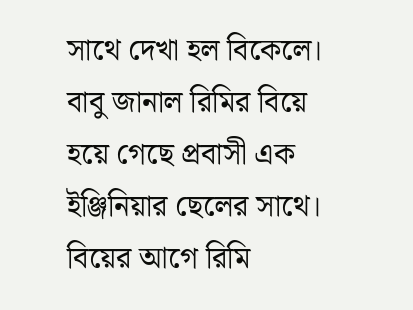সাথে দেখা হল বিকেলে। বাবু জানাল রিমির বিয়ে হয়ে গেছে প্রবাসী এক ইঞ্জিনিয়ার ছেলের সাথে। বিয়ের আগে রিমি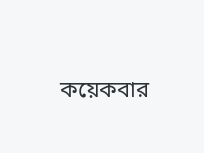কয়েকবার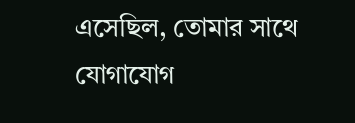এসেছিল, তোমার সাথে যোগাযোগ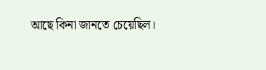আছে কিনা জানতে চেয়েছিল।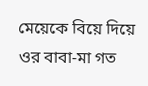মেয়েকে বিয়ে দিয়ে ওর বাবা-মা গত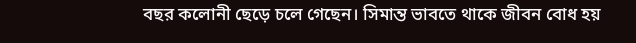বছর কলোনী ছেড়ে চলে গেছেন। সিমান্ত ভাবতে থাকে জীবন বোধ হয়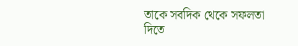তাকে সবদিক থেকে সফলতা দিতে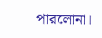পারলোনা।